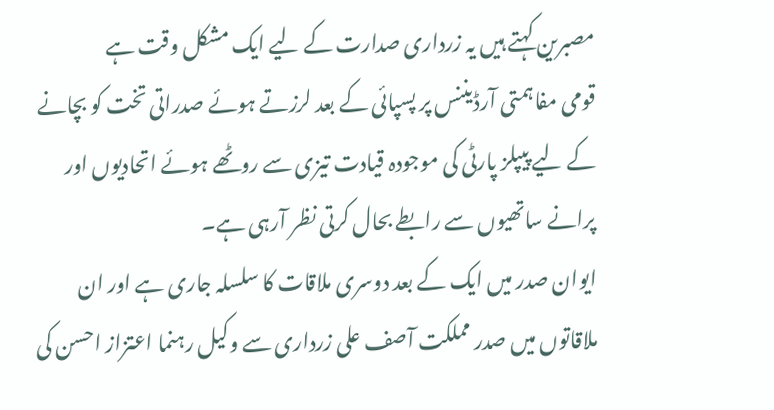مصبرین کہتے ہیں یہ زرداری صدارت کے لیے ایک مشکل وقت ہے
قومی مفاہمتی آرڈیننس پر پسپائی کے بعد لرزتے ہوئے صدراتی تخت کو بچانے کے لیے پیپلز پارٹی کی موجودہ قیادت تیزی سے روٹھے ہوئے اتحادیوں اور پرانے ساتھیوں سے رابطے بحال کرتی نظر آرہی ہے۔
ایوان صدر میں ایک کے بعد دوسری ملاقات کا سلسلہ جاری ہے اور ان ملاقاتوں میں صدر مملکت آصف علی زرداری سے وکیل رہنما اعتزاز احسن کی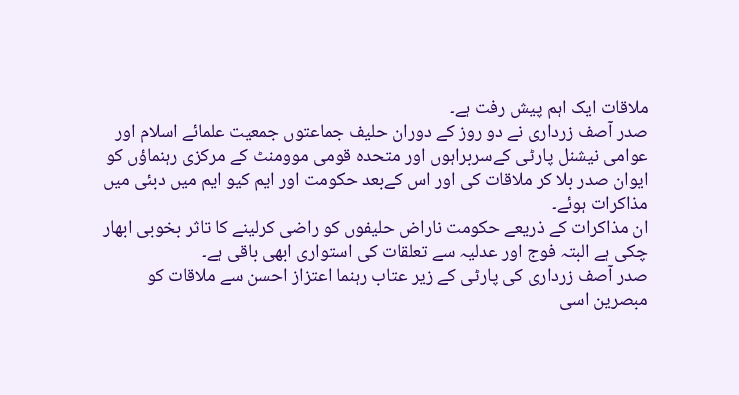ملاقات ایک اہم پیش رفت ہے۔
صدر آصف زرداری نے دو روز کے دوران حلیف جماعتوں جمعیت علمائے اسلام اور عوامی نیشنل پارٹی کےسربراہوں اور متحدہ قومی موومنٹ کے مرکزی رہنماؤں کو ایوان صدر بلا کر ملاقات کی اور اس کےبعد حکومت اور ایم کیو ایم میں دبئی میں مذاکرات ہوئے۔
ان مذاکرات کے ذریعے حکومت ناراض حلیفوں کو راضی کرلینے کا تاثر بخوبی ابھار چکی ہے البتہ فوج اور عدلیہ سے تعلقات کی استواری ابھی باقی ہے۔
صدر آصف زرداری کی پارٹی کے زیر عتاب رہنما اعتزاز احسن سے ملاقات کو مبصرین اسی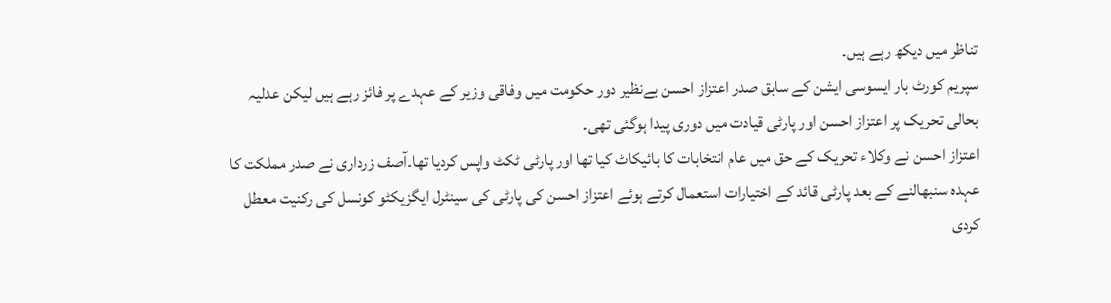تناظر میں دیکھ رہے ہیں۔
سپریم کورٹ بار ایسوسی ایشن کے سابق صدر اعتزاز احسن بےنظیر دور حکومت میں وفاقی وزیر کے عہدے پر فائز رہے ہیں لیکن عدلیہ بحالی تحریک پر اعتزاز احسن اور پارٹی قیادت میں دوری پیدا ہوگئی تھی۔
اعتزاز احسن نے وکلاء تحریک کے حق میں عام انتخابات کا بائیکاٹ کیا تھا اور پارٹی ٹکٹ واپس کردیا تھا۔آصف زرداری نے صدر مملکت کا عہدہ سنبھالنے کے بعد پارٹی قائد کے اختیارات استعمال کرتے ہوئے اعتزاز احسن کی پارٹی کی سینٹرل ایگزیکٹو کونسل کی رکنیت معطل کردی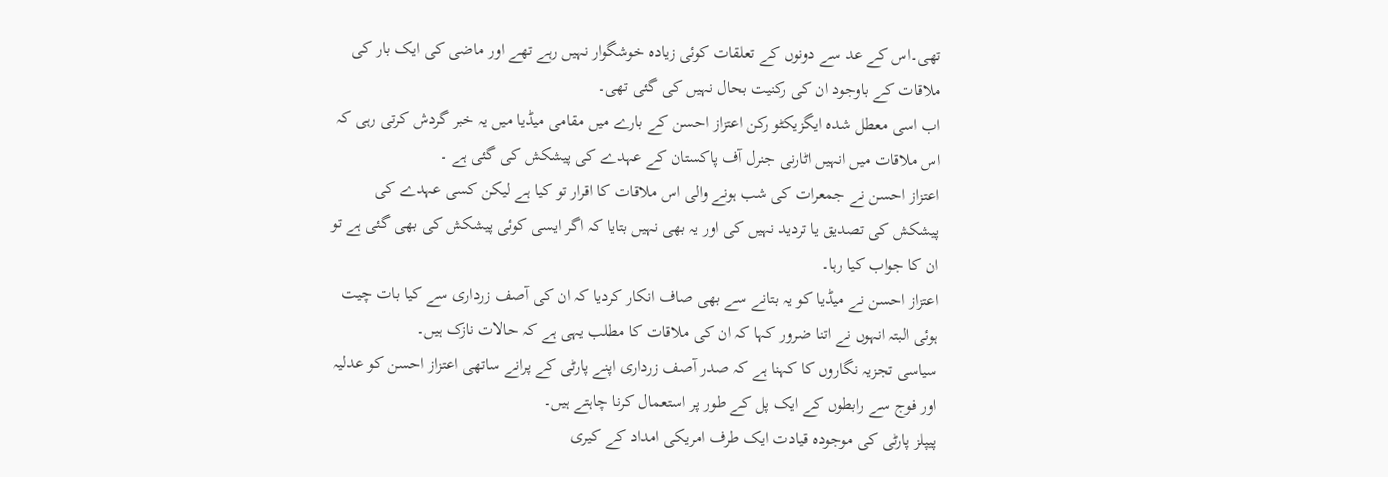تھی۔اس کے عد سے دونوں کے تعلقات کوئی زیادہ خوشگوار نہیں رہے تھے اور ماضی کی ایک بار کی ملاقات کے باوجود ان کی رکنیت بحال نہیں کی گئی تھی۔
اب اسی معطل شدہ ایگزیکٹو رکن اعتزاز احسن کے بارے میں مقامی میڈیا میں یہ خبر گردش کرتی رہی کہ اس ملاقات میں انہیں اٹارنی جنرل آف پاکستان کے عہدے کی پیشکش کی گئی ہے ۔
اعتزاز احسن نے جمعرات کی شب ہونے والی اس ملاقات کا اقرار تو کیا ہے لیکن کسی عہدے کی پیشکش کی تصدیق یا تردید نہیں کی اور یہ بھی نہیں بتایا کہ اگر ایسی کوئی پیشکش کی بھی گئی ہے تو ان کا جواب کیا رہا۔
اعتزاز احسن نے میڈیا کو یہ بتانے سے بھی صاف انکار کردیا کہ ان کی آصف زرداری سے کیا بات چیت ہوئی البتہ انہوں نے اتنا ضرور کہا کہ ان کی ملاقات کا مطلب یہی ہے کہ حالات نازک ہیں۔
سیاسی تجزیہ نگاروں کا کہنا ہے کہ صدر آصف زرداری اپنے پارٹی کے پرانے ساتھی اعتزاز احسن کو عدلیہ اور فوج سے رابطوں کے ایک پل کے طور پر استعمال کرنا چاہتے ہیں۔
پیپلز پارٹی کی موجودہ قیادت ایک طرف امریکی امداد کے کیری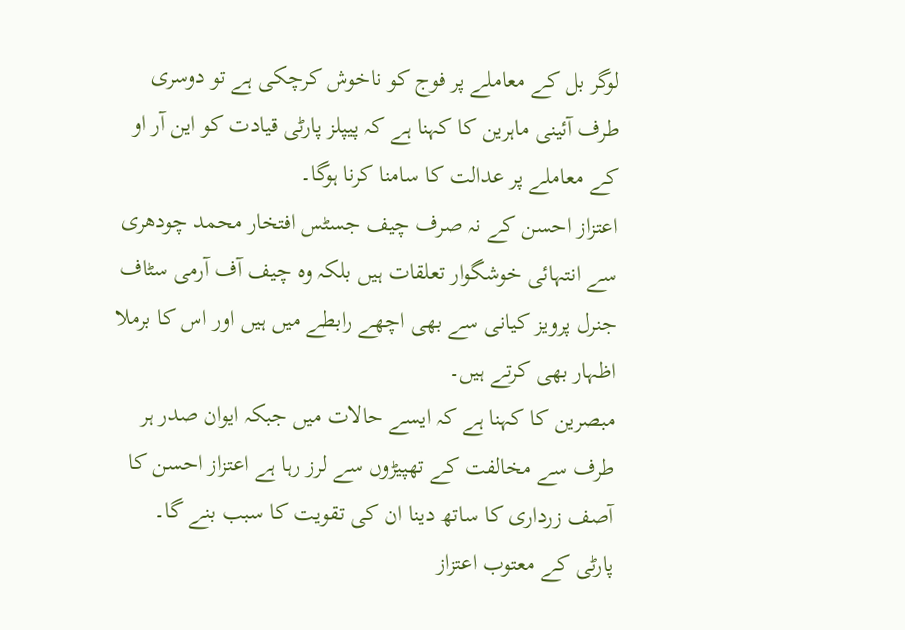لوگر بل کے معاملے پر فوج کو ناخوش کرچکی ہے تو دوسری طرف آئینی ماہرین کا کہنا ہے کہ پیپلز پارٹی قیادت کو این آر او کے معاملے پر عدالت کا سامنا کرنا ہوگا۔
اعتزاز احسن کے نہ صرف چیف جسٹس افتخار محمد چودھری سے انتہائی خوشگوار تعلقات ہیں بلکہ وہ چیف آف آرمی سٹاف جنرل پرویز کیانی سے بھی اچھے رابطے میں ہیں اور اس کا برملا اظہار بھی کرتے ہیں۔
مبصرین کا کہنا ہے کہ ایسے حالات میں جبکہ ایوان صدر ہر طرف سے مخالفت کے تھپیڑوں سے لرز رہا ہے اعتزاز احسن کا آصف زرداری کا ساتھ دینا ان کی تقویت کا سبب بنے گا۔
پارٹی کے معتوب اعتزاز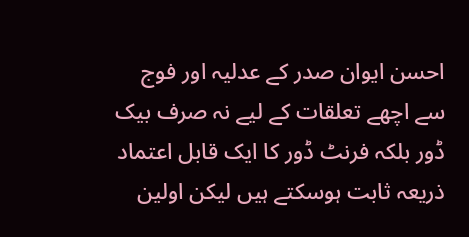احسن ایوان صدر کے عدلیہ اور فوج سے اچھے تعلقات کے لیے نہ صرف بیک ڈور بلکہ فرنٹ ڈور کا ایک قابل اعتماد ذریعہ ثابت ہوسکتے ہیں لیکن اولین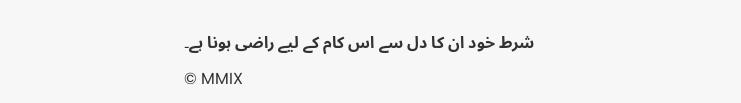شرط خود ان کا دل سے اس کام کے لیے راضی ہونا ہے۔
© MMIX